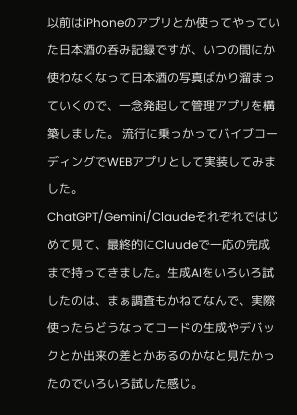以前はiPhoneのアプリとか使ってやっていた日本酒の呑み記録ですが、いつの間にか使わなくなって日本酒の写真ばかり溜まっていくので、一念発起して管理アプリを構築しました。 流行に乗っかってバイブコーディングでWEBアプリとして実装してみました。
ChatGPT/Gemini/Claudeそれぞれではじめて見て、最終的にCluudeで一応の完成まで持ってきました。生成AIをいろいろ試したのは、まぁ調査もかねてなんで、実際使ったらどうなってコードの生成やデバックとか出来の差とかあるのかなと見たかったのでいろいろ試した感じ。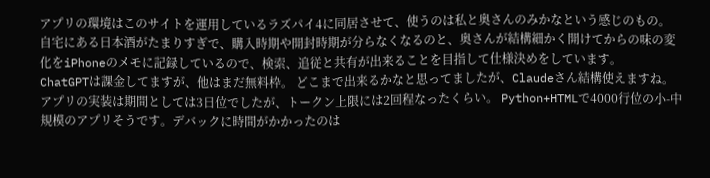アプリの環境はこのサイトを運用しているラズパイ4に同居させて、使うのは私と奥さんのみかなという感じのもの。 自宅にある日本酒がたまりすぎで、購入時期や開封時期が分らなくなるのと、奥さんが結構細かく開けてからの味の変化をiPhoneのメモに記録しているので、検索、追従と共有が出来ることを目指して仕様決めをしています。
ChatGPTは課金してますが、他はまだ無料枠。 どこまで出来るかなと思ってましたが、Claudeさん結構使えますね。 アプリの実装は期間としては3日位でしたが、トークン上限には2回程なったくらい。 Python+HTMLで4000行位の小-中規模のアプリそうです。デバックに時間がかかったのは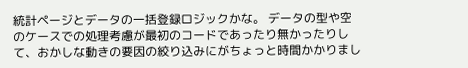統計ページとデータの一括登録ロジックかな。 データの型や空のケースでの処理考慮が最初のコードであったり無かったりして、おかしな動きの要因の絞り込みにがちょっと時間かかりまし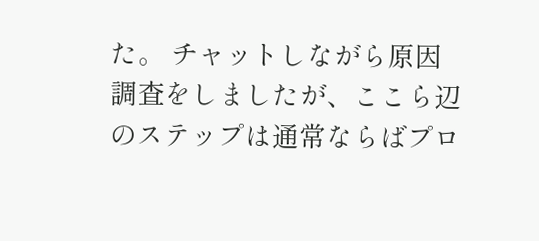た。 チャットしながら原因調査をしましたが、ここら辺のステップは通常ならばプロ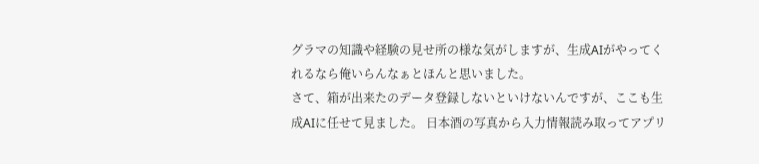グラマの知識や経験の見せ所の様な気がしますが、生成AIがやってくれるなら俺いらんなぁとほんと思いました。
さて、箱が出来たのデータ登録しないといけないんですが、ここも生成AIに任せて見ました。 日本酒の写真から入力情報読み取ってアプリ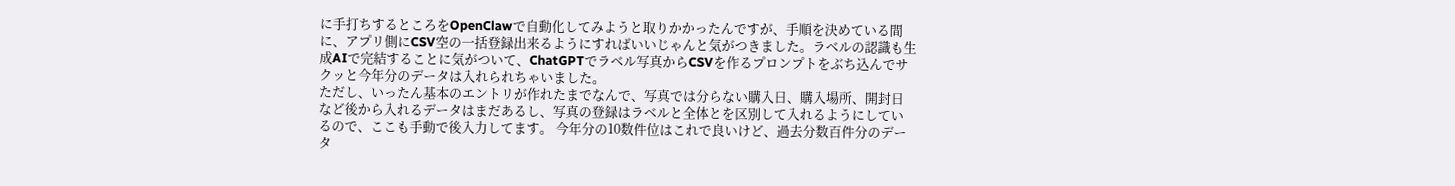に手打ちするところをOpenClawで自動化してみようと取りかかったんですが、手順を決めている間に、アプリ側にCSV空の一括登録出来るようにすればいいじゃんと気がつきました。ラベルの認識も生成AIで完結することに気がついて、ChatGPTでラベル写真からCSVを作るプロンプトをぶち込んでサクッと今年分のデータは入れられちゃいました。
ただし、いったん基本のエントリが作れたまでなんで、写真では分らない購入日、購入場所、開封日など後から入れるデータはまだあるし、写真の登録はラベルと全体とを区別して入れるようにしているので、ここも手動で後入力してます。 今年分の10数件位はこれで良いけど、過去分数百件分のデータ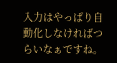入力はやっぱり自動化しなければつらいなぁですね。